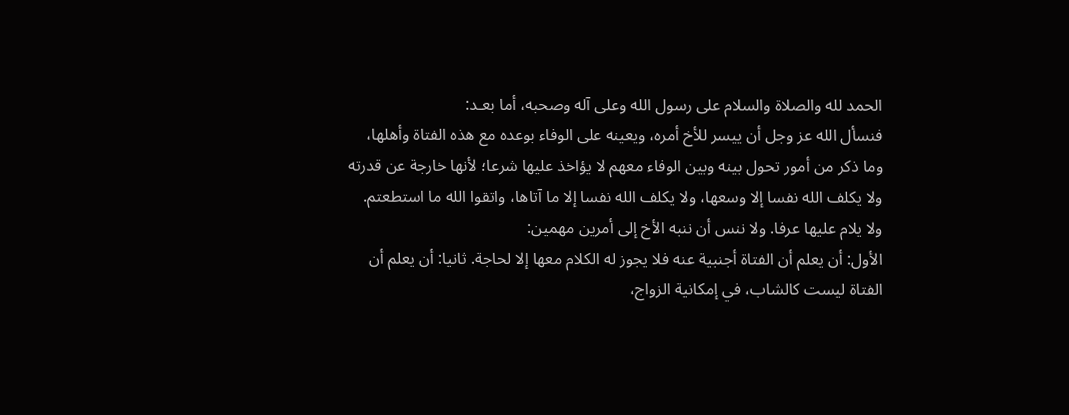الحمد لله والصلاة والسلام على رسول الله وعلى آله وصحبه، أما بعـد:
فنسأل الله عز وجل أن ييسر للأخ أمره، ويعينه على الوفاء بوعده مع هذه الفتاة وأهلها، وما ذكر من أمور تحول بينه وبين الوفاء معهم لا يؤاخذ عليها شرعا؛ لأنها خارجة عن قدرته ولا يكلف الله نفسا إلا وسعها، ولا يكلف الله نفسا إلا ما آتاها، واتقوا الله ما استطعتم. ولا يلام عليها عرفا. ولا ننس أن ننبه الأخ إلى أمرين مهمين:
الأول: أن يعلم أن الفتاة أجنبية عنه فلا يجوز له الكلام معها إلا لحاجة. ثانيا: أن يعلم أن الفتاة ليست كالشاب، في إمكانية الزواج،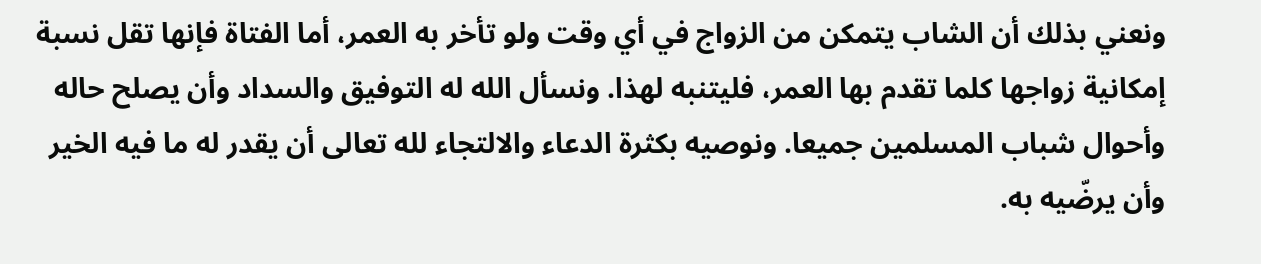ونعني بذلك أن الشاب يتمكن من الزواج في أي وقت ولو تأخر به العمر، أما الفتاة فإنها تقل نسبة إمكانية زواجها كلما تقدم بها العمر، فليتنبه لهذا. ونسأل الله له التوفيق والسداد وأن يصلح حاله وأحوال شباب المسلمين جميعا. ونوصيه بكثرة الدعاء والالتجاء لله تعالى أن يقدر له ما فيه الخير وأن يرضّيه به.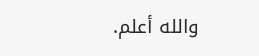والله أعلم.